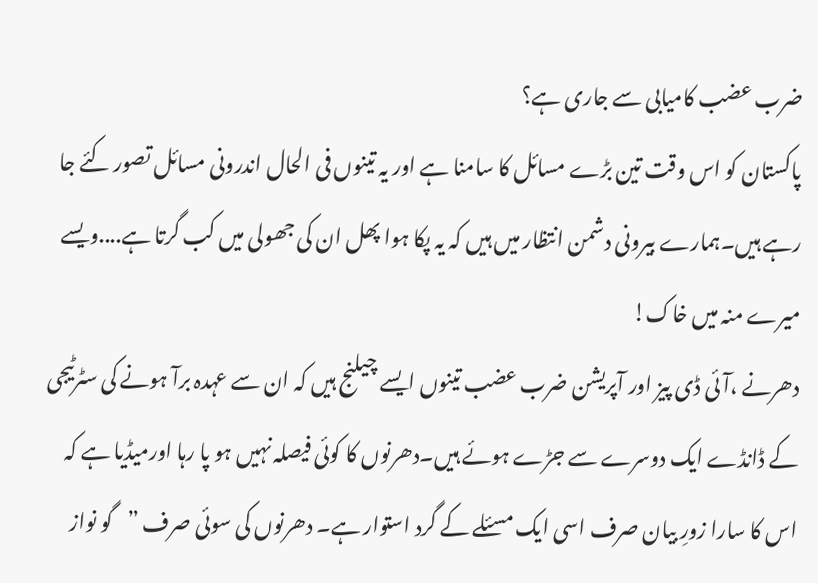ضرب عضب کامیابی سے جاری ہے؟
پاکستان کو اس وقت تین بڑے مسائل کا سامنا ہے اور یہ تینوں فی الحال اندرونی مسائل تصور کئے جا رہے ہیں۔ہمارے بیرونی دشمن انتظار میں ہیں کہ یہ پکا ہوا پھل ان کی جھولی میں کب گرتا ہے....ویسے میرے منہ میں خاک!
دھرنے ،آئی ڈی پیز اور آپریشن ضرب عضب تینوں ایسے چیلنج ہیں کہ ان سے عہدہ برآ ہونے کی سٹرٹیجی کے ڈانڈے ایک دوسرے سے جڑے ہوئے ہیں۔دھرنوں کا کوئی فیصلہ نہیں ہو پا رہا اورمیڈیا ہے کہ اس کا سارا زورِ بیان صرف اسی ایک مسئلے کے گرد استوار ہے۔ دھرنوں کی سوئی صرف ”گو نواز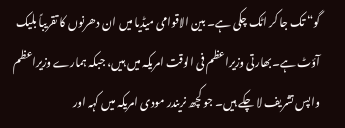گو“ تک جا کر اٹک چکی ہے۔ بین الاقوامی میڈیا میں ان دھرنوں کا تقریباً بلیک آؤٹ ہے۔بھارتی وزیراعظم فی الوقت امریکہ میں ہیں، جبکہ ہمارے وزیراعظم واپس تشریف لا چکے ہیں۔ جو کچھ نریندر مودی امریکہ میں کہہ اور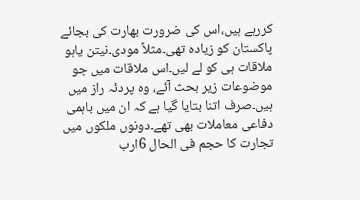کررہے ہیں،اس کی ضرورت بھارت کی بجائے پاکستان کو زیادہ تھی۔مثلاً مودی۔نیتن یاہو ملاقات ہی کو لے لیں۔اس ملاقات میں جو موضوعات زیر بحث آئے، وہ پردئہ راز میں ہیں۔صرف اتنا بتایا گیا ہے کہ ان میں باہمی دفاعی معاملات بھی تھے۔دونوں ملکوں میں تجارت کا حجم فی الحال 6ارب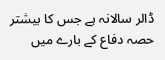ڈالر سالانہ ہے جس کا بیشتر حصہ دفاع کے بارے میں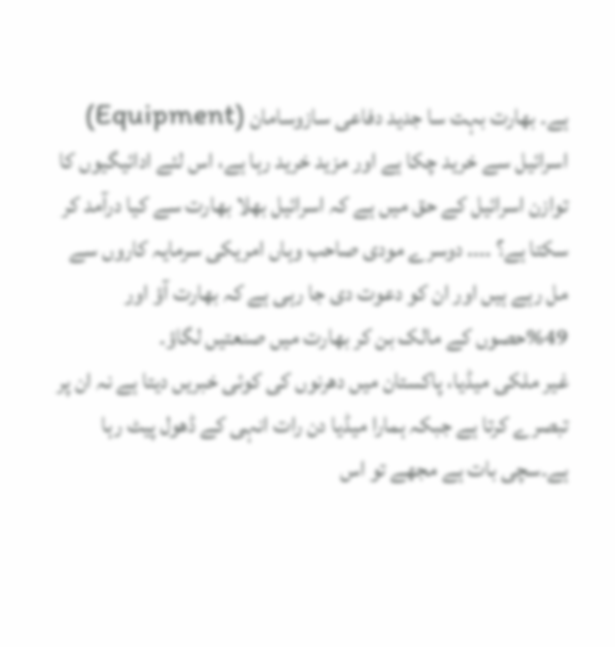ہے۔ بھارت بہت سا جدید دفاعی سازوسامان (Equipment) اسرائیل سے خرید چکا ہے اور مزید خرید رہا ہے، اس لئے ادائیگیوں کا توازن اسرائیل کے حق میں ہے کہ اسرائیل بھلا بھارت سے کیا درآمد کر سکتا ہے؟ .... دوسرے مودی صاحب وہاں امریکی سرمایہ کاروں سے مل رہے ہیں اور ان کو دعوت دی جا رہی ہے کہ بھارت آؤ اور 49%حصوں کے مالک بن کر بھارت میں صنعتیں لگاؤ۔
غیر ملکی میڈیا، پاکستان میں دھرنوں کی کوئی خبریں دیتا ہے نہ ان پر تبصرے کرتا ہے جبکہ ہمارا میڈیا دن رات انہی کے ڈھول پیٹ رہا ہے۔سچی بات ہے مجھے تو اس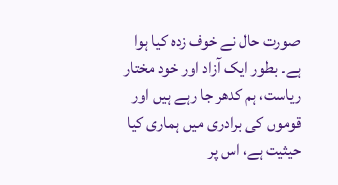صورت حال نے خوف زدہ کیا ہوا ہے۔ بطور ایک آزاد اور خود مختار ریاست، ہم کدھر جا رہے ہیں اور قوموں کی برادری میں ہماری کیا حیثیت ہے، اس پر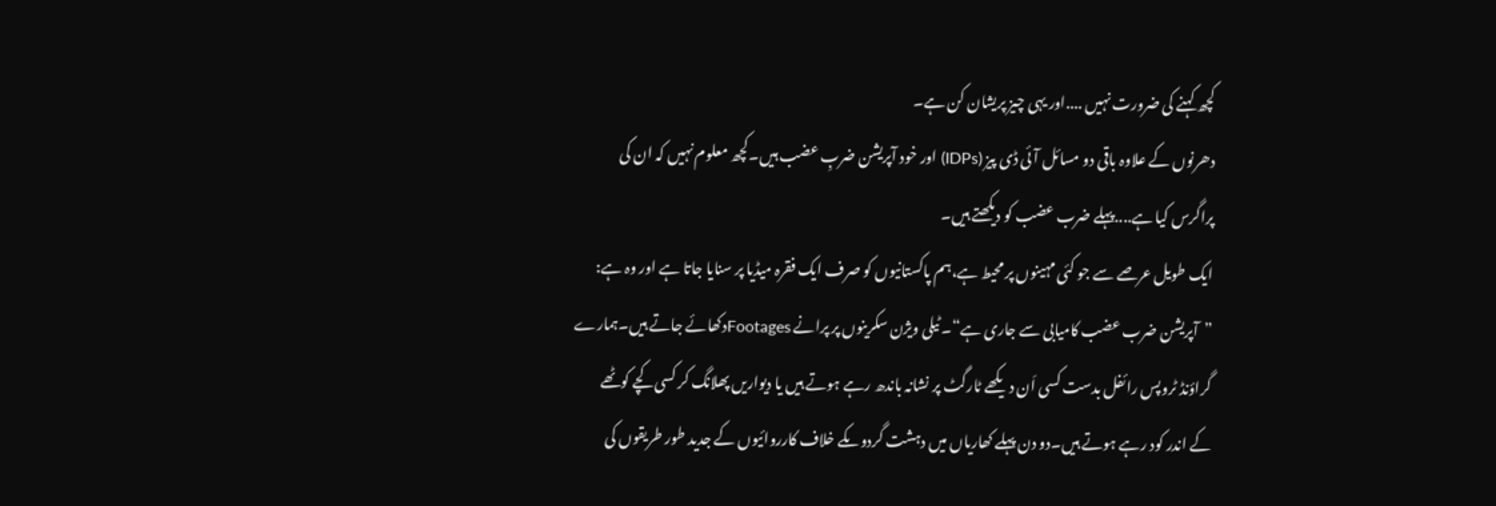کچھ کہنے کی ضرورت نہیں ....اور یہی چیز پریشان کن ہے۔
دھرنوں کے علاوہ باقی دو مسائل آئی ڈی پیز (IDPs) اور خود آپریشن ضربِ عضب ہیں۔کچھ معلوم نہیں کہ ان کی پراگرس کیا ہے....پہلے ضرب عضب کو دیکھتے ہیں۔
ایک طویل عرصے سے جو کئی مہینوں پر محیط ہے،ہم پاکستانیوں کو صرف ایک فقرہ میڈیا پر سنایا جاتا ہے اور وہ ہے: ”آپریشن ضرب عضب کامیابی سے جاری ہے“۔ ٹیلی ویژن سکرینوں پر پرانے Footagesدکھائے جاتے ہیں۔ہمارے گراؤنڈ ٹروپس رائفل بدست کسی اَن دیکھے ٹارگٹ پر نشانہ باندھ رہے ہوتے ہیں یا دیواریں پھلانگ کر کسی کچے کوٹھے کے اندر کود رہے ہوتے ہیں۔دو دن پہلے کھاریاں میں دہشت گردوںکے خلاف کارروائیوں کے جدید طور طریقوں کی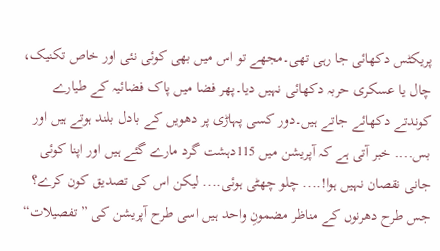پریکٹس دکھائی جا رہی تھی۔مجھے تو اس میں بھی کوئی نئی اور خاص تکنیک، چال یا عسکری حربہ دکھائی نہیں دیا۔پھر فضا میں پاک فضائیہ کے طیارے کوندتے دکھائے جاتے ہیں۔دور کسی پہاڑی پر دھویں کے بادل بلند ہوتے ہیں اور بس.... خبر آتی ہے کہ آپریشن میں 115دہشت گرد مارے گئے ہیں اور اپنا کوئی جانی نقصان نہیں ہوا!.... چلو چھٹی ہوئی.... لیکن اس کی تصدیق کون کرے؟
جس طرح دھرنوں کے مناظر مضمونِ واحد ہیں اسی طرح آپریشن کی ”تفصیلات“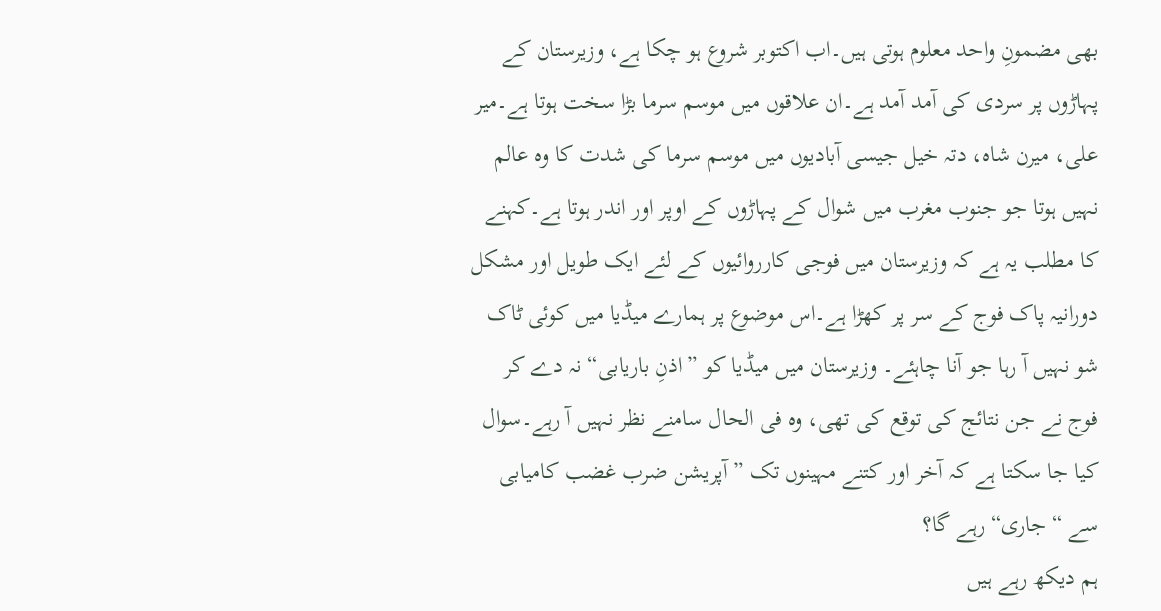بھی مضمونِ واحد معلوم ہوتی ہیں۔اب اکتوبر شروع ہو چکا ہے، وزیرستان کے پہاڑوں پر سردی کی آمد آمد ہے۔ان علاقوں میں موسم سرما بڑا سخت ہوتا ہے۔میر علی، میرن شاہ، دتہ خیل جیسی آبادیوں میں موسم سرما کی شدت کا وہ عالم نہیں ہوتا جو جنوب مغرب میں شوال کے پہاڑوں کے اوپر اور اندر ہوتا ہے۔کہنے کا مطلب یہ ہے کہ وزیرستان میں فوجی کارروائیوں کے لئے ایک طویل اور مشکل دورانیہ پاک فوج کے سر پر کھڑا ہے۔اس موضوع پر ہمارے میڈیا میں کوئی ٹاک شو نہیں آ رہا جو آنا چاہئے۔ وزیرستان میں میڈیا کو ”اذنِ باریابی“ نہ دے کر فوج نے جن نتائج کی توقع کی تھی، وہ فی الحال سامنے نظر نہیں آ رہے۔سوال کیا جا سکتا ہے کہ آخر اور کتنے مہینوں تک ”آپریشن ضرب غضب کامیابی سے “ جاری“ رہے گا؟
ہم دیکھ رہے ہیں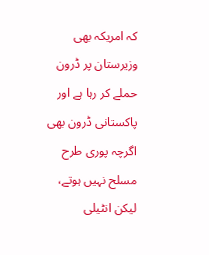کہ امریکہ بھی وزیرستان پر ڈرون حملے کر رہا ہے اور پاکستانی ڈرون بھی اگرچہ پوری طرح مسلح نہیں ہوتے، لیکن انٹیلی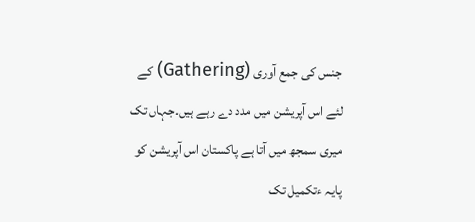جنس کی جمع آوری (Gathering) کے لئے اس آپریشن میں مدد دے رہے ہیں۔جہاں تک میری سمجھ میں آتا ہے پاکستان اس آپریشن کو پایہ ءتکمیل تک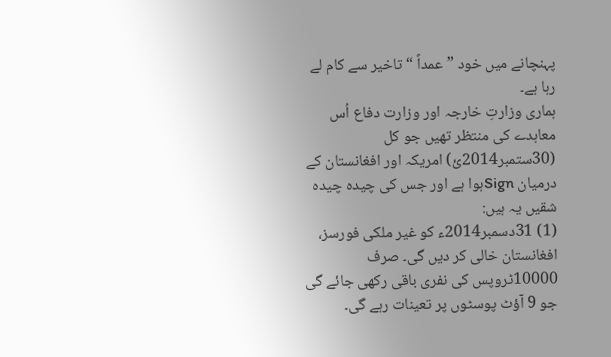پہنچانے میں خود ”عمداً “ تاخیر سے کام لے رہا ہے۔
ہماری وزارتِ خارجہ اور وزارت دفاع اُس معاہدے کی منتظر تھیں جو کل (30ستمبر2014ئ) امریکہ اور افغانستان کے درمیان Signہوا ہے اور جس کی چیدہ چیدہ شقیں یہ ہیں:
(1) 31دسمبر2014ء کو غیر ملکی فورسز، افغانستان خالی کر دیں گی۔ صرف 10000ٹروپس کی نفری باقی رکھی جائے گی جو 9 آؤٹ پوسٹوں پر تعینات رہے گی۔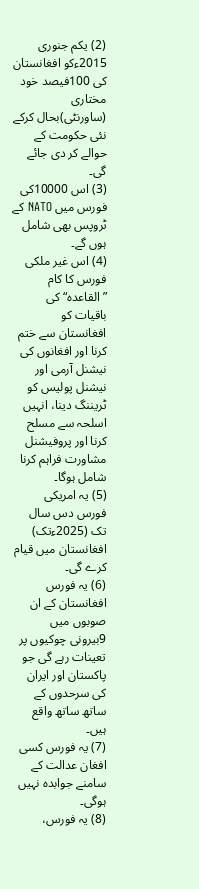(2) یکم جنوری 2015ءکو افغانستان کی 100فیصد خود مختاری (ساورنٹی)بحال کرکے نئی حکومت کے حوالے کر دی جائے گی۔
(3) اس 10000کی فورس میں NATO کے ٹروپس بھی شامل ہوں گے۔
(4) اس غیر ملکی فورس کا کام ”القاعدہ“ کی باقیات کو افغانستان سے ختم کرنا اور افغانوں کی نیشنل آرمی اور نیشنل پولیس کو ٹریننگ دینا، انہیں اسلحہ سے مسلح کرنا اور پروفیشنل مشاورت فراہم کرنا شامل ہوگا۔
(5) یہ امریکی فورس دس سال تک (2025ءتک) افغانستان میں قیام کرے گی۔
(6) یہ فورس افغانستان کے ان صوبوں میں 9بیرونی چوکیوں پر تعینات رہے گی جو پاکستان اور ایران کی سرحدوں کے ساتھ ساتھ واقع ہیں۔
(7) یہ فورس کسی افغان عدالت کے سامنے جوابدہ نہیں ہوگی۔
(8) یہ فورس،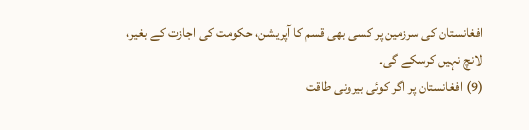افغانستان کی سرزمین پر کسی بھی قسم کا آپریشن، حکومت کی اجازت کے بغیر، لانچ نہیں کرسکے گی۔
(9) افغانستان پر اگر کوئی بیرونی طاقت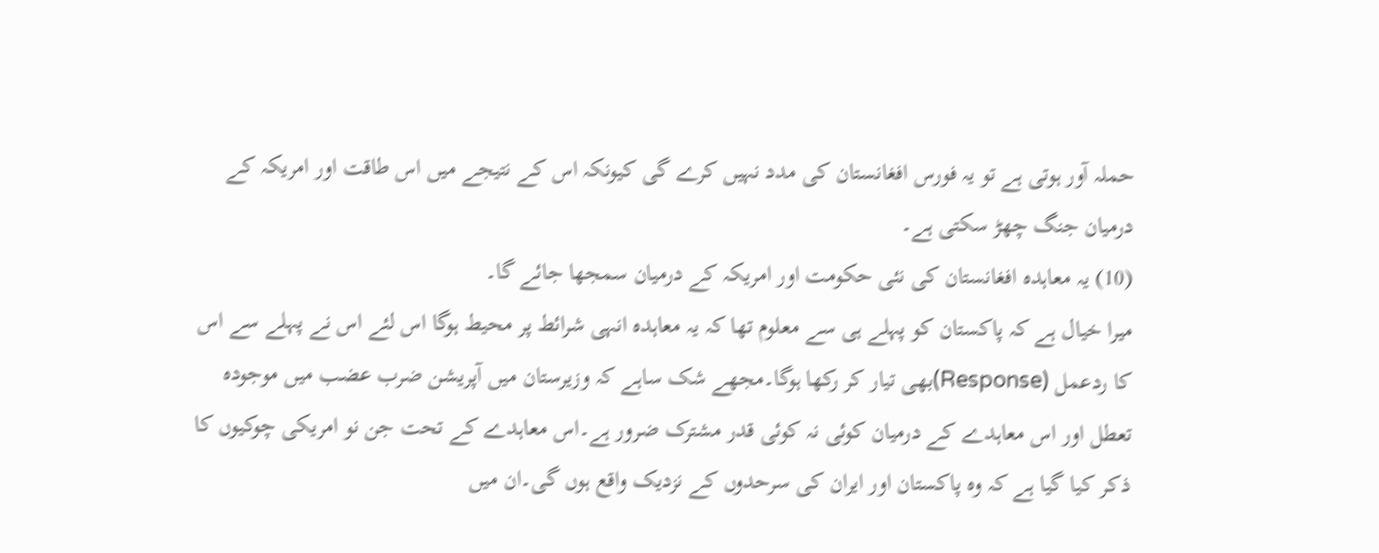حملہ آور ہوتی ہے تو یہ فورس افغانستان کی مدد نہیں کرے گی کیونکہ اس کے نتیجے میں اس طاقت اور امریکہ کے درمیان جنگ چھڑ سکتی ہے۔
(10) یہ معاہدہ افغانستان کی نئی حکومت اور امریکہ کے درمیان سمجھا جائے گا۔
میرا خیال ہے کہ پاکستان کو پہلے ہی سے معلوم تھا کہ یہ معاہدہ انہی شرائط پر محیط ہوگا اس لئے اس نے پہلے سے اس کا ردعمل (Response)بھی تیار کر رکھا ہوگا۔مجھے شک ساہے کہ وزیرستان میں آپریشن ضرب عضب میں موجودہ تعطل اور اس معاہدے کے درمیان کوئی نہ کوئی قدر مشترک ضرور ہے۔اس معاہدے کے تحت جن نو امریکی چوکیوں کا ذکر کیا گیا ہے کہ وہ پاکستان اور ایران کی سرحدوں کے نزدیک واقع ہوں گی۔ان میں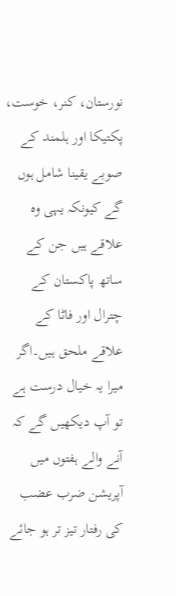نورستان، کنر، خوست، پکتیکا اور ہلمند کے صوبے یقینا شامل ہوں گے کیونکہ یہی وہ علاقے ہیں جن کے ساتھ پاکستان کے چترال اور فاٹا کے علاقے ملحق ہیں۔اگر میرا یہ خیال درست ہے تو آپ دیکھیں گے کہ آنے والے ہفتوں میں آپریشن ضرب عضب کی رفتار تیز تر ہو جائے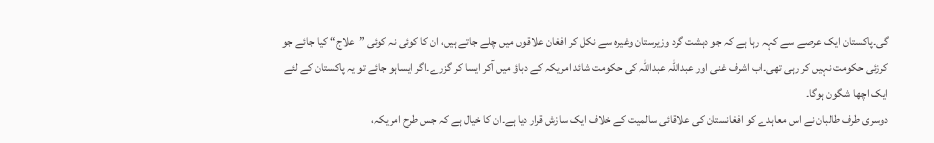گی۔پاکستان ایک عرصے سے کہہ رہا ہے کہ جو دہشت گرد وزیرستان وغیرہ سے نکل کر افغان علاقوں میں چلے جاتے ہیں، ان کا کوئی نہ کوئی ”علاج“ کیا جائے جو کرزئی حکومت نہیں کر رہی تھی۔اب اشرف غنی اور عبداللہ عبداللہ کی حکومت شائد امریکہ کے دباؤ میں آکر ایسا کر گزرے۔اگر ایساہو جائے تو یہ پاکستان کے لئے ایک اچھا شگون ہوگا۔
دوسری طرف طالبان نے اس معاہدے کو افغانستان کی علاقائی سالمیت کے خلاف ایک سازش قرار دیا ہے۔ان کا خیال ہے کہ جس طرح امریکہ،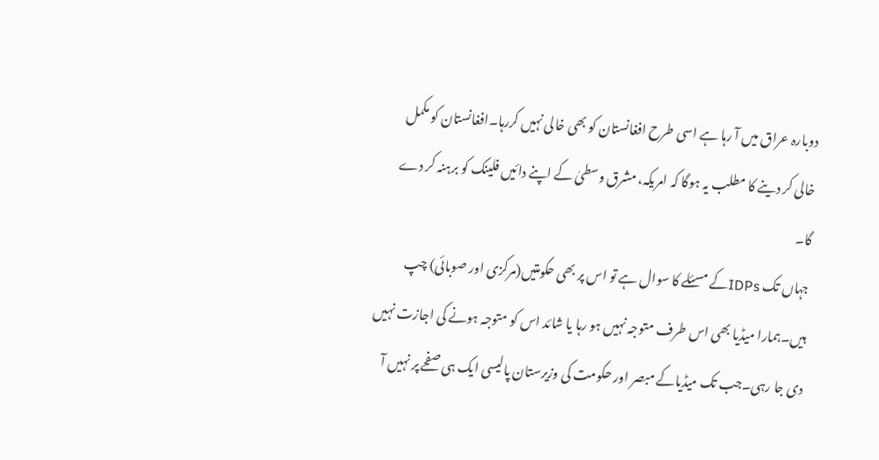دوبارہ عراق میں آ رہا ہے اسی طرح افغانستان کو بھی خالی نہیں کررہا۔افغانستان کو مکمل خالی کر دینے کا مطلب یہ ہوگا کہ امریکہ، مشرق وسطیٰ کے اپنے دائیں فلینک کو برہنہ کر دے گا۔
جہاں تک IDPsکے مسئلے کا سوال ہے تو اس پر بھی حکومتیں(مرکزی اور صوبائی) چپ ہیں۔ہمارا میڈیا بھی اس طرف متوجہ نہیں ہو رہا یا شائد اس کو متوجہ ہونے کی اجازت نہیں دی جا رہی۔جب تک میڈیاکے مبصر اور حکومت کی وزیرستان پالیسی ایک ہی صفحے پر نہیں آ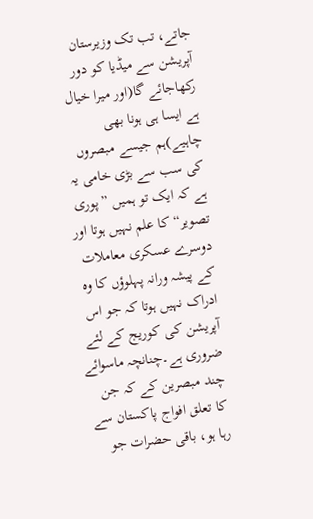جاتے، تب تک وزیرستان آپریشن سے میڈیا کو دور رکھاجائے گا(اور میرا خیال ہے ایسا ہی ہونا بھی چاہیے)ہم جیسے مبصروں کی سب سے بڑی خامی یہ ہے کہ ایک تو ہمیں ”پوری تصویر“ کا علم نہیں ہوتا اور دوسرے عسکری معاملات کے پیشہ ورانہ پہلوؤں کا وہ ادراک نہیں ہوتا کہ جو اس آپریشن کی کوریج کے لئے ضروری ہے۔چنانچہ ماسوائے چند مبصرین کے کہ جن کا تعلق افواج پاکستان سے رہا ہو، باقی حضرات جو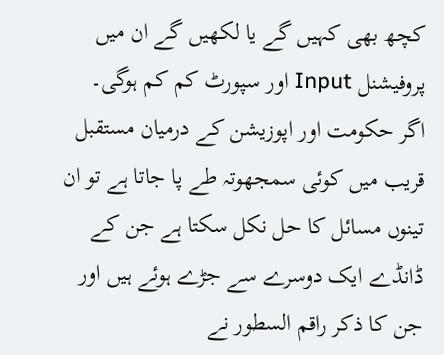کچھ بھی کہیں گے یا لکھیں گے ان میں پروفیشنل Input اور سپورٹ کم کم ہوگی۔
اگر حکومت اور اپوزیشن کے درمیان مستقبل قریب میں کوئی سمجھوتہ طے پا جاتا ہے تو ان تینوں مسائل کا حل نکل سکتا ہے جن کے ڈانڈے ایک دوسرے سے جڑے ہوئے ہیں اور جن کا ذکر راقم السطور نے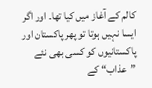کالم کے آغاز میں کیا تھا۔ اور اگر ایسا نہیں ہوتا تو پھر پاکستان اور پاکستانیوں کو کسی بھی نئے ”عذاب“ کے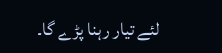لئے تیار رہنا پڑے گا۔